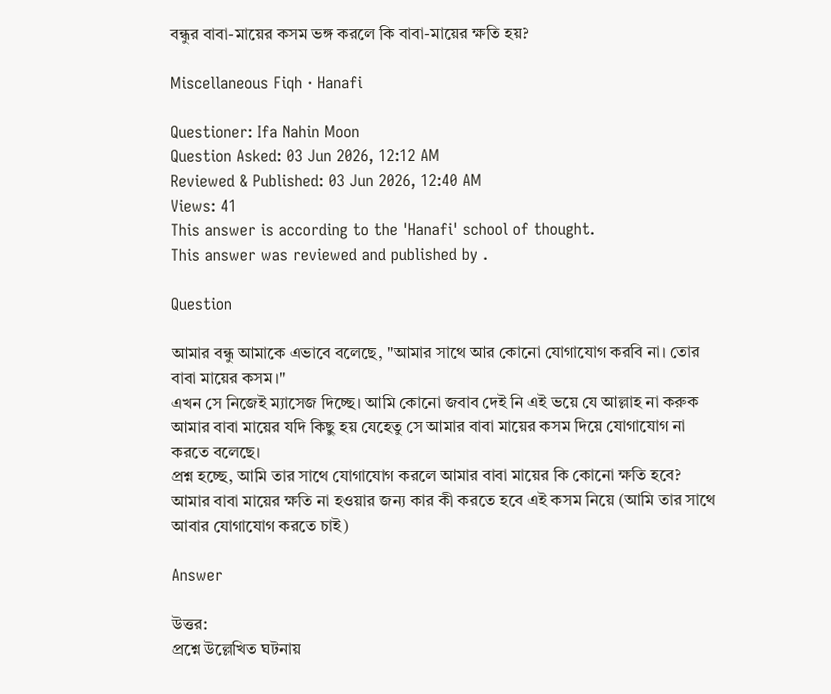বন্ধুর বাবা-মায়ের কসম ভঙ্গ করলে কি বাবা-মায়ের ক্ষতি হয়?

Miscellaneous Fiqh · Hanafi

Questioner: Ifa Nahin Moon
Question Asked: 03 Jun 2026, 12:12 AM
Reviewed & Published: 03 Jun 2026, 12:40 AM
Views: 41
This answer is according to the 'Hanafi' school of thought.
This answer was reviewed and published by .

Question

আমার বন্ধু আমাকে এভাবে বলেছে, "আমার সাথে আর কোনো যোগাযোগ করবি না। তোর বাবা মায়ের কসম।"
এখন সে নিজেই ম্যাসেজ দিচ্ছে। আমি কোনো জবাব দেই নি এই ভয়ে যে আল্লাহ না করুক আমার বাবা মায়ের যদি কিছু হয় যেহেতু সে আমার বাবা মায়ের কসম দিয়ে যোগাযোগ না করতে বলেছে।
প্রশ্ন হচ্ছে, আমি তার সাথে যোগাযোগ করলে আমার বাবা মায়ের কি কোনো ক্ষতি হবে? আমার বাবা মায়ের ক্ষতি না হওয়ার জন্য কার কী করতে হবে এই কসম নিয়ে (আমি তার সাথে আবার যোগাযোগ করতে চাই)

Answer

উত্তর:
প্রশ্নে উল্লেখিত ঘটনায়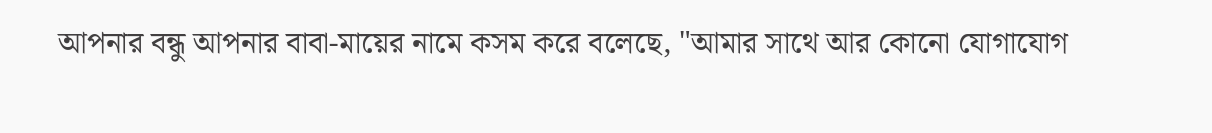আপনার বন্ধু আপনার বাবা-মায়ের নামে কসম করে বলেছে, "আমার সাথে আর কোনো যোগাযোগ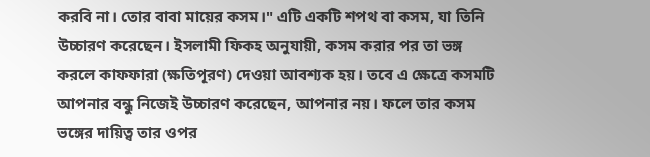করবি না। তোর বাবা মায়ের কসম।" এটি একটি শপথ বা কসম, যা তিনি উচ্চারণ করেছেন। ইসলামী ফিকহ অনুযায়ী, কসম করার পর তা ভঙ্গ করলে কাফফারা (ক্ষতিপূরণ) দেওয়া আবশ্যক হয়। তবে এ ক্ষেত্রে কসমটি আপনার বন্ধু নিজেই উচ্চারণ করেছেন, আপনার নয়। ফলে তার কসম ভঙ্গের দায়িত্ব তার ওপর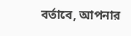বর্তাবে, আপনার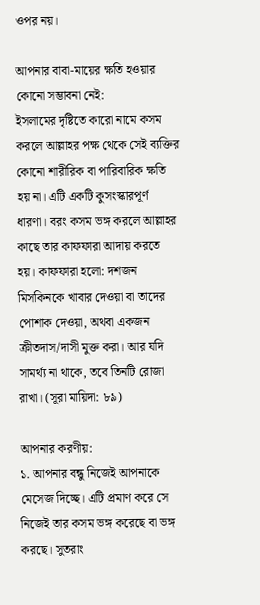ওপর নয়।

আপনার বাবা-মায়ের ক্ষতি হওয়ার কোনো সম্ভাবনা নেই:
ইসলামের দৃষ্টিতে কারো নামে কসম করলে আল্লাহর পক্ষ থেকে সেই ব্যক্তির কোনো শারীরিক বা পারিবারিক ক্ষতি হয় না। এটি একটি কুসংস্কারপূর্ণ ধারণা। বরং কসম ভঙ্গ করলে আল্লাহর কাছে তার কাফফারা আদায় করতে হয়। কাফফারা হলো: দশজন মিসকিনকে খাবার দেওয়া বা তাদের পোশাক দেওয়া, অথবা একজন ক্রীতদাস/দাসী মুক্ত করা। আর যদি সামর্থ্য না থাকে, তবে তিনটি রোজা রাখা। (সূরা মায়িদা: ৮৯)

আপনার করণীয়:
১. আপনার বন্ধু নিজেই আপনাকে মেসেজ দিচ্ছে। এটি প্রমাণ করে সে নিজেই তার কসম ভঙ্গ করেছে বা ভঙ্গ করছে। সুতরাং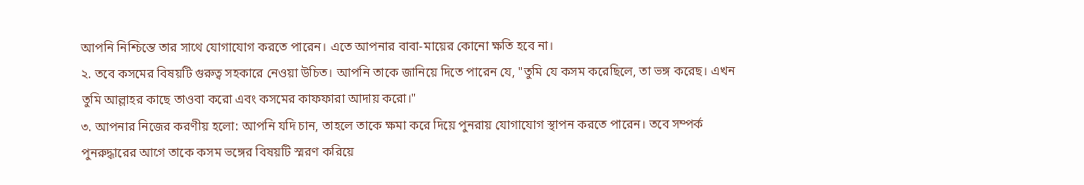আপনি নিশ্চিন্তে তার সাথে যোগাযোগ করতে পারেন। এতে আপনার বাবা-মায়ের কোনো ক্ষতি হবে না।
২. তবে কসমের বিষয়টি গুরুত্ব সহকারে নেওয়া উচিত। আপনি তাকে জানিয়ে দিতে পারেন যে, "তুমি যে কসম করেছিলে, তা ভঙ্গ করেছ। এখন তুমি আল্লাহর কাছে তাওবা করো এবং কসমের কাফফারা আদায় করো।"
৩. আপনার নিজের করণীয় হলো: আপনি যদি চান, তাহলে তাকে ক্ষমা করে দিয়ে পুনরায় যোগাযোগ স্থাপন করতে পারেন। তবে সম্পর্ক পুনরুদ্ধারের আগে তাকে কসম ভঙ্গের বিষয়টি স্মরণ করিয়ে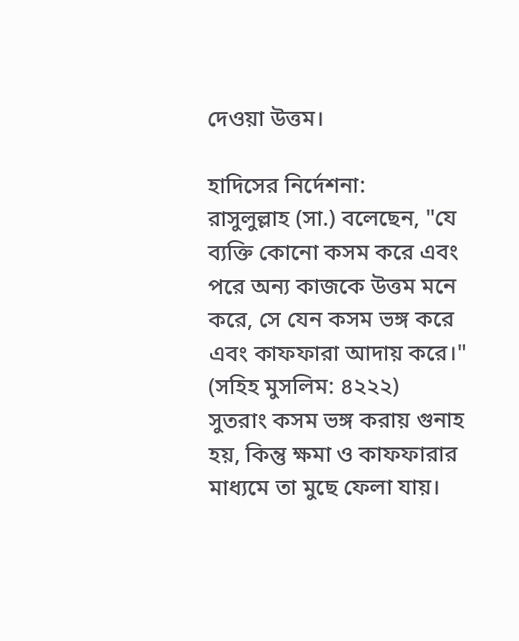দেওয়া উত্তম।

হাদিসের নির্দেশনা:
রাসুলুল্লাহ (সা.) বলেছেন, "যে ব্যক্তি কোনো কসম করে এবং পরে অন্য কাজকে উত্তম মনে করে, সে যেন কসম ভঙ্গ করে এবং কাফফারা আদায় করে।" (সহিহ মুসলিম: ৪২২২)
সুতরাং কসম ভঙ্গ করায় গুনাহ হয়, কিন্তু ক্ষমা ও কাফফারার মাধ্যমে তা মুছে ফেলা যায়।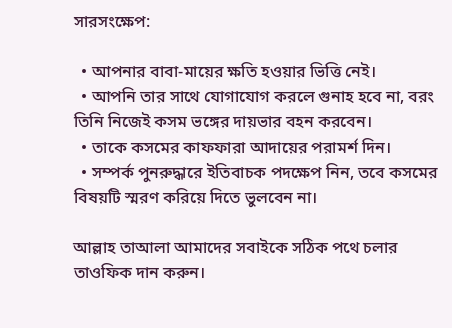সারসংক্ষেপ:

  • আপনার বাবা-মায়ের ক্ষতি হওয়ার ভিত্তি নেই।
  • আপনি তার সাথে যোগাযোগ করলে গুনাহ হবে না, বরং তিনি নিজেই কসম ভঙ্গের দায়ভার বহন করবেন।
  • তাকে কসমের কাফফারা আদায়ের পরামর্শ দিন।
  • সম্পর্ক পুনরুদ্ধারে ইতিবাচক পদক্ষেপ নিন, তবে কসমের বিষয়টি স্মরণ করিয়ে দিতে ভুলবেন না।

আল্লাহ তাআলা আমাদের সবাইকে সঠিক পথে চলার তাওফিক দান করুন।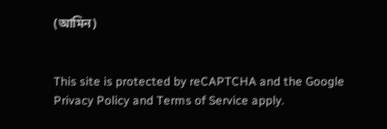(আমিন)


This site is protected by reCAPTCHA and the Google Privacy Policy and Terms of Service apply.